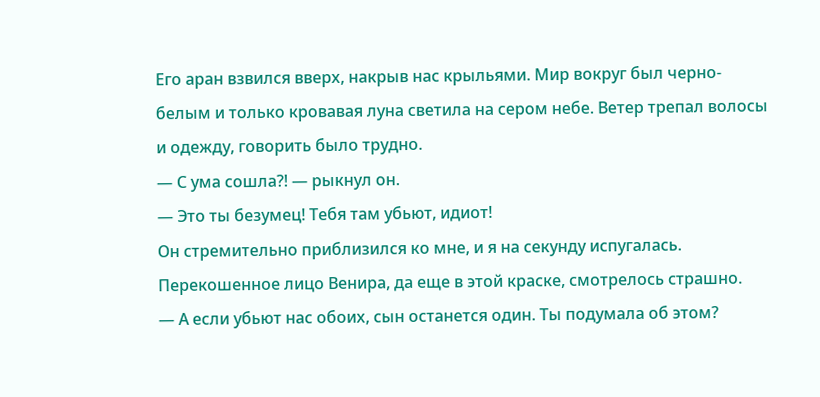Его аран взвился вверх, накрыв нас крыльями. Мир вокруг был черно-белым и только кровавая луна светила на сером небе. Ветер трепал волосы и одежду, говорить было трудно.
— С ума сошла?! — рыкнул он.
— Это ты безумец! Тебя там убьют, идиот!
Он стремительно приблизился ко мне, и я на секунду испугалась. Перекошенное лицо Венира, да еще в этой краске, смотрелось страшно.
— А если убьют нас обоих, сын останется один. Ты подумала об этом?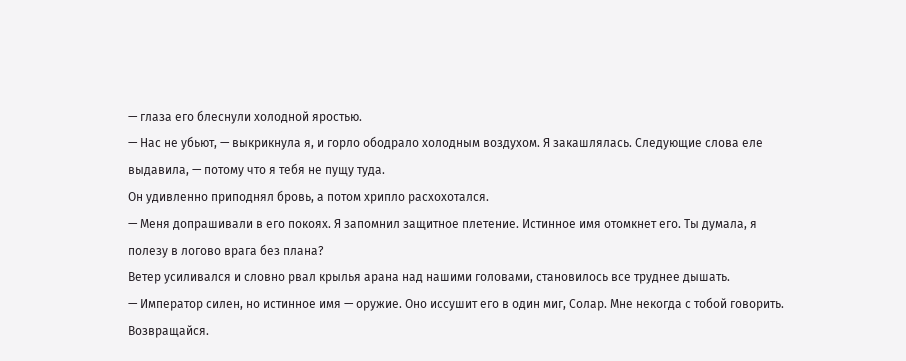— глаза его блеснули холодной яростью.
— Нас не убьют, — выкрикнула я, и горло ободрало холодным воздухом. Я закашлялась. Следующие слова еле выдавила, — потому что я тебя не пущу туда.
Он удивленно приподнял бровь, а потом хрипло расхохотался.
— Меня допрашивали в его покоях. Я запомнил защитное плетение. Истинное имя отомкнет его. Ты думала, я полезу в логово врага без плана?
Ветер усиливался и словно рвал крылья арана над нашими головами, становилось все труднее дышать.
— Император силен, но истинное имя — оружие. Оно иссушит его в один миг, Солар. Мне некогда с тобой говорить. Возвращайся.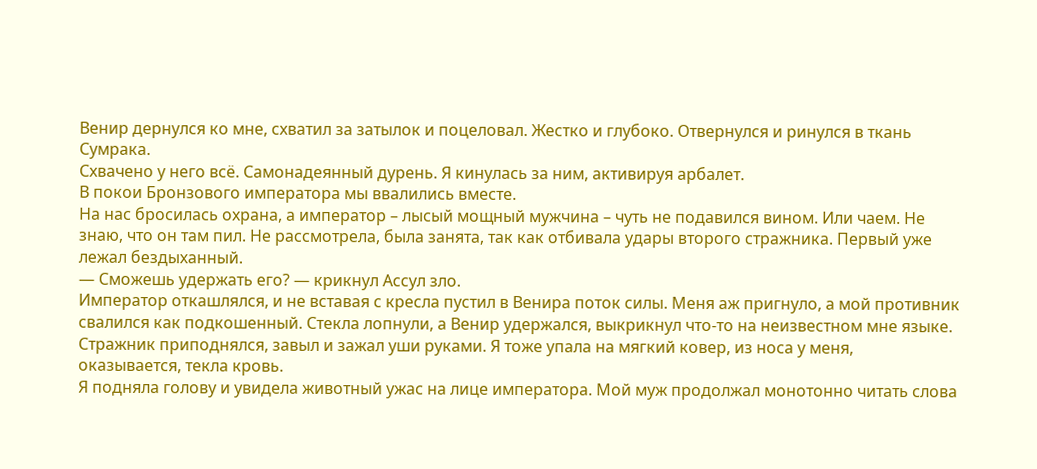Венир дернулся ко мне, схватил за затылок и поцеловал. Жестко и глубоко. Отвернулся и ринулся в ткань Сумрака.
Схвачено у него всё. Самонадеянный дурень. Я кинулась за ним, активируя арбалет.
В покои Бронзового императора мы ввалились вместе.
На нас бросилась охрана, а император – лысый мощный мужчина – чуть не подавился вином. Или чаем. Не знаю, что он там пил. Не рассмотрела, была занята, так как отбивала удары второго стражника. Первый уже лежал бездыханный.
— Сможешь удержать его? — крикнул Ассул зло.
Император откашлялся, и не вставая с кресла пустил в Венира поток силы. Меня аж пригнуло, а мой противник свалился как подкошенный. Стекла лопнули, а Венир удержался, выкрикнул что-то на неизвестном мне языке. Стражник приподнялся, завыл и зажал уши руками. Я тоже упала на мягкий ковер, из носа у меня, оказывается, текла кровь.
Я подняла голову и увидела животный ужас на лице императора. Мой муж продолжал монотонно читать слова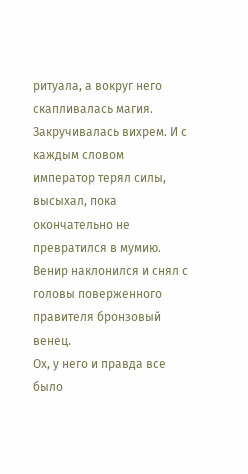ритуала, а вокруг него скапливалась магия. Закручивалась вихрем. И с каждым словом император терял силы, высыхал, пока окончательно не превратился в мумию.
Венир наклонился и снял с головы поверженного правителя бронзовый венец.
Ох, у него и правда все было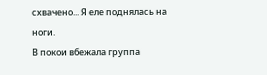схвачено... Я еле поднялась на ноги.
В покои вбежала группа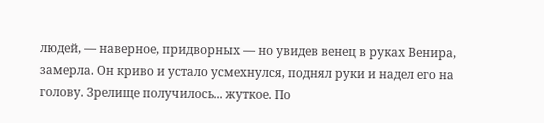людей, — наверное, придворных — но увидев венец в руках Венира, замерла. Он криво и устало усмехнулся, поднял руки и надел его на голову. Зрелище получилось... жуткое. По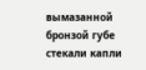вымазанной бронзой губе стекали капли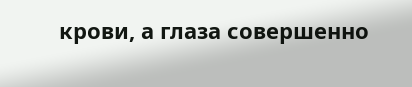крови, а глаза совершенно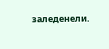заледенели.